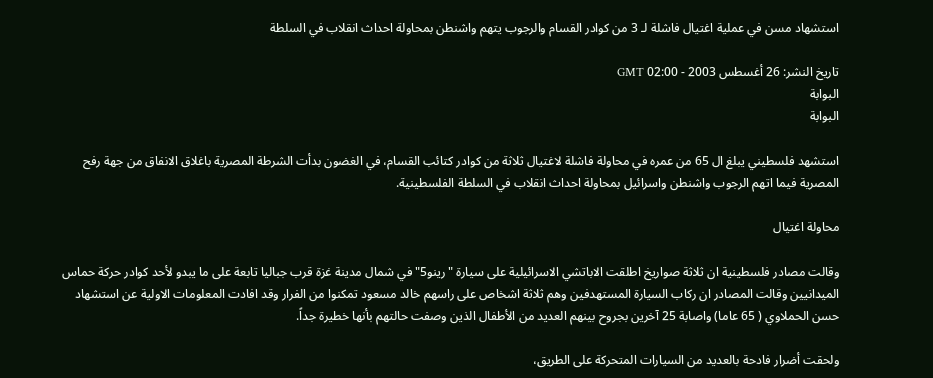استشهاد مسن في عملية اغتيال فاشلة لـ 3 من كوادر القسام والرجوب يتهم واشنطن بمحاولة احداث انقلاب في السلطة

تاريخ النشر: 26 أغسطس 2003 - 02:00 GMT
البوابة
البوابة

استشهد فلسطيني يبلغ ال 65 من عمره في محاولة فاشلة لاغتيال ثلاثة من كوادر كتائب القسام، في الغضون بدأت الشرطة المصرية باغلاق الانفاق من جهة رفح المصرية فيما اتهم الرجوب واشنطن واسرائيل بمحاولة احداث انقلاب في السلطة الفلسطينية.

محاولة اغتيال

وقالت مصادر فلسطينية ان ثلاثة صواريخ اطلقت الاباتشي الاسرائيلية على سيارة "رينو5" في شمال مدينة غزة قرب جباليا تابعة على ما يبدو لأحد كوادر حركة حماس الميدانيين وقالت المصادر ان ركاب السيارة المستهدفين وهم ثلاثة اشخاص على راسهم خالد مسعود تمكنوا من الفرار وقد افادت المعلومات الاولية عن استشهاد حسن الحملاوي ( 65 عاما) واصابة 25 آخرين بجروح بينهم العديد من الأطفال الذين وصفت حالتهم بأنها خطيرة جداً.

ولحقت أضرار فادحة بالعديد من السيارات المتحركة على الطريق،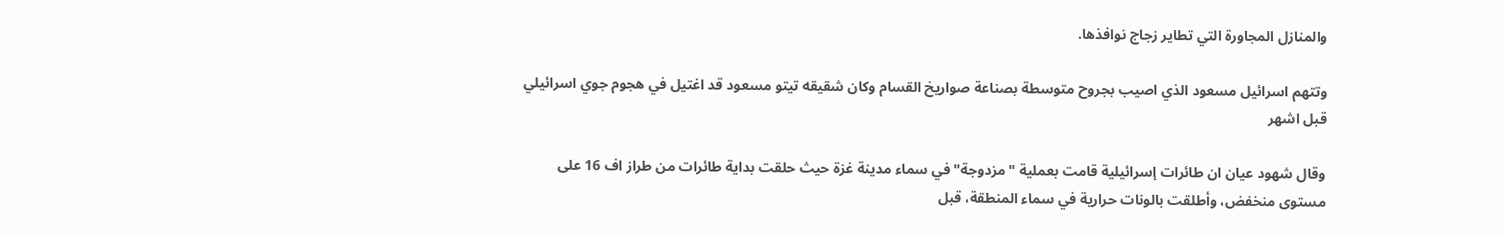والمنازل المجاورة التي تطاير زجاج نوافذها.

وتتهم اسرائيل مسعود الذي اصيب بجروح متوسطة بصناعة صواريخ القسام وكان شقيقه تيتو مسعود قد اغتيل في هجوم جوي اسرائيلي قبل اشهر

وقال شهود عيان ان طائرات إسرائيلية قامت بعملية "مزدوجة" في سماء مدينة غزة حيث حلقت بداية طائرات من طراز اف 16 على مستوى منخفض، وأطلقت بالونات حرارية في سماء المنطقة، قبل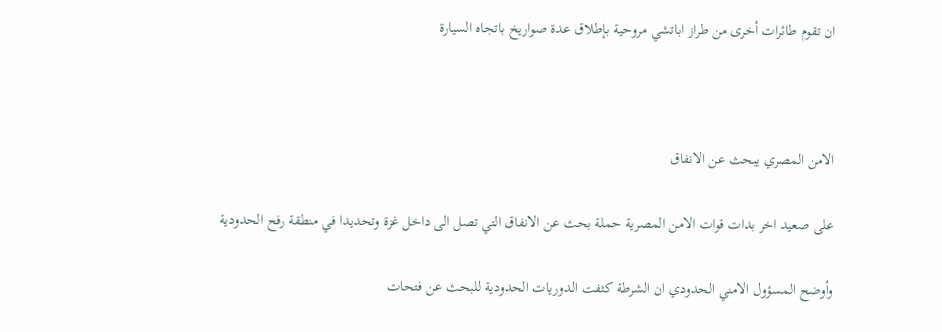ان تقوم طائرات أخرى من طراز اباتشي مروحية بإطلاق عدة صواريخ باتجاه السيارة



الامن المصري يبحث عن الانفاق

على صعيد اخر بدات قوات الامن المصرية حملة بحث عن الانفاق التي تصل الى داخل غزة وتحديدا في منطقة رفح الحدودية

وأوضح المسؤول الامني الحدودي ان الشرطة كثفت الدوريات الحدودية للبحث عن فتحات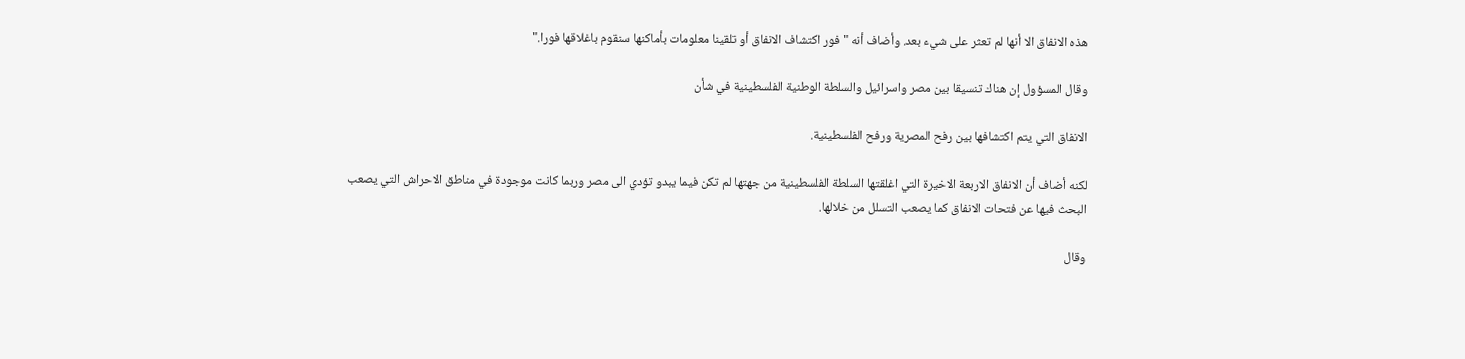هذه الانفاق الا أنها لم تعثر على شيء بعد. وأضاف أنه "فور اكتشاف الانفاق أو تلقينا معلومات بأماكنها سنقوم باغلاقها فورا."

وقال المسؤول إن هناك تنسيقا بين مصر واسرائيل والسلطة الوطنية الفلسطينية في شأن

الانفاق التي يتم اكتشافها بين رفح المصرية ورفح الفلسطينية.

لكنه أضاف أن الانفاق الاربعة الاخيرة التي اغلقتها السلطة الفلسطينية من جهتها لم تكن فيما يبدو تؤدي الى مصر وربما كانت موجودة في مناطق الاحراش التي يصعب البحث فيها عن فتحات الانفاق كما يصعب التسلل من خلالها.

وقال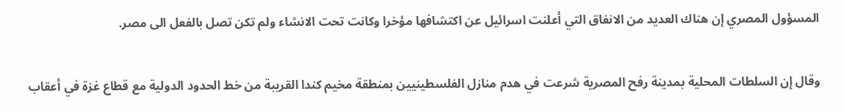المسؤول المصري إن هناك العديد من الانفاق التي أعلنت اسرائيل عن اكتشافها مؤخرا وكانت تحت الانشاء ولم تكن تصل بالفعل الى مصر.

وقال إن السلطات المحلية بمدينة رفح المصرية شرعت في هدم منازل الفلسطينيين بمنطقة مخيم كندا القريبة من خط الحدود الدولية مع قطاع غزة في أعقاب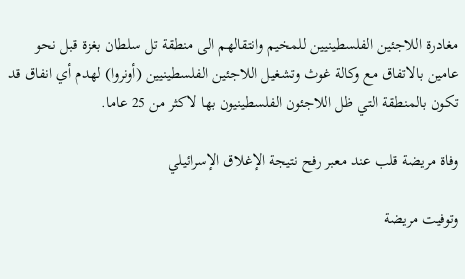مغادرة اللاجئين الفلسطينيين للمخيم وانتقالهم الى منطقة تل سلطان بغزة قبل نحو عامين بالاتفاق مع وكالة غوث وتشغيل اللاجئين الفلسطينيين (أونروا) لهدم أي انفاق قد تكون بالمنطقة التي ظل اللاجئون الفلسطينيون بها لاكثر من 25 عاما.

وفاة مريضة قلب عند معبر رفح نتيجة الإغلاق الإسرائيلي

وتوفيت مريضة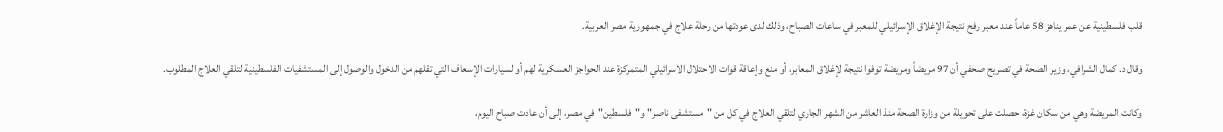قلب فلسطينية عن عمر يناهز 58 عاماً عند معبر رفح نتيجة الإغلاق الإسرائيلي للمعبر في ساعات الصباح، وذلك لدى عودتها من رحلة علاج في جمهورية مصر العربية.

وقال د. كمال الشرافي، وزير الصحة في تصريح صحفي أن 97 مريضاً ومريضة توفوا نتيجة لإغلاق المعابر، أو منع وإعاقة قوات الاحتلال الاسرائيلي المتمركزة عند الحواجز العسكرية لهم أو لسيارات الإسعاف التي تقلهم من الدخول والوصول إلى المستشفيات الفلسطينية لتلقي العلاج المطلوب.

وكانت المريضة وهي من سكان غزة، حصلت على تحويلة من وزارة الصحة منذ العاشر من الشهر الجاري لتلقي العلاج في كل من "مستشفى ناصر" و"فلسطين"في مصر، إلى أن عادت صباح اليوم،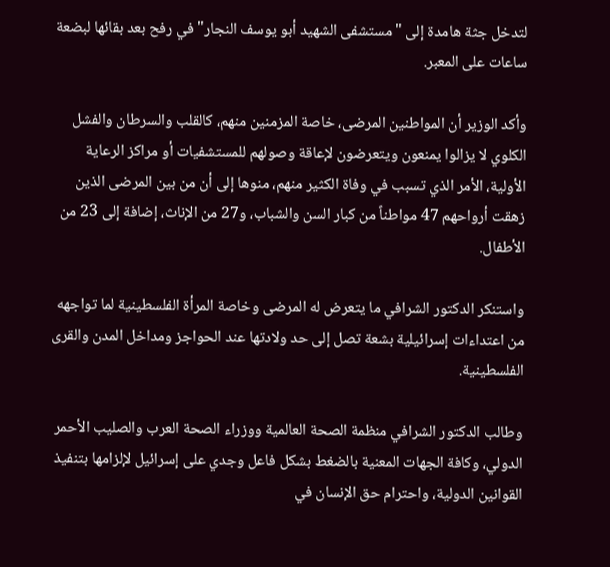لتدخل جثة هامدة إلى "مستشفى الشهيد أبو يوسف النجار" في رفح بعد بقائها لبضعة ساعات على المعبر.

وأكد الوزير أن المواطنين المرضى، خاصة المزمنين منهم، كالقلب والسرطان والفشل الكلوي لا يزالوا يمنعون ويتعرضون لإعاقة وصولهم للمستشفيات أو مراكز الرعاية الأولية، الأمر الذي تسبب في وفاة الكثير منهم، منوها إلى أن من بين المرضى الذين زهقت أرواحهم 47 مواطناً من كبار السن والشباب، و27 من الإناث، إضافة إلى 23 من الأطفال.

واستنكر الدكتور الشرافي ما يتعرض له المرضى وخاصة المرأة الفلسطينية لما تواجهه من اعتداءات إسرائيلية بشعة تصل إلى حد ولادتها عند الحواجز ومداخل المدن والقرى الفلسطينية.

وطالب الدكتور الشرافي منظمة الصحة العالمية ووزراء الصحة العرب والصليب الأحمر الدولي، وكافة الجهات المعنية بالضغط بشكل فاعل وجدي على إسرائيل لإلزامها بتنفيذ القوانين الدولية، واحترام حق الإنسان في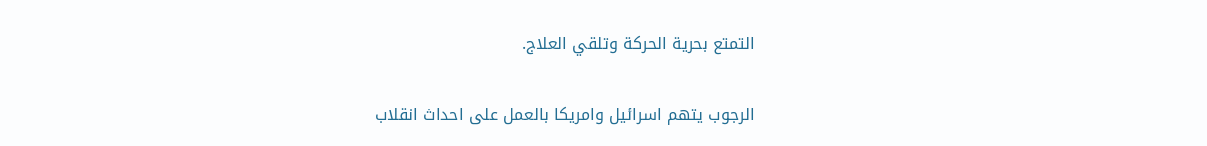التمتع بحرية الحركة وتلقي العلاج.

الرجوب يتهم اسرائيل وامريكا بالعمل على احداث انقلاب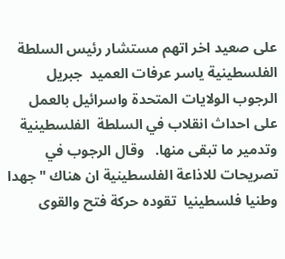على صعيد اخر اتهم مستشار رئيس السلطة الفلسطينية ياسر عرفات العميد  جبريل الرجوب الولايات المتحدة واسرائيل بالعمل على احداث انقلاب في السلطة  الفلسطينية وتدمير ما تبقى منها.   وقال الرجوب في تصريحات للاذاعة الفلسطينية ان هناك "جهدا وطنيا فلسطينيا  تقوده حركة فتح والقوى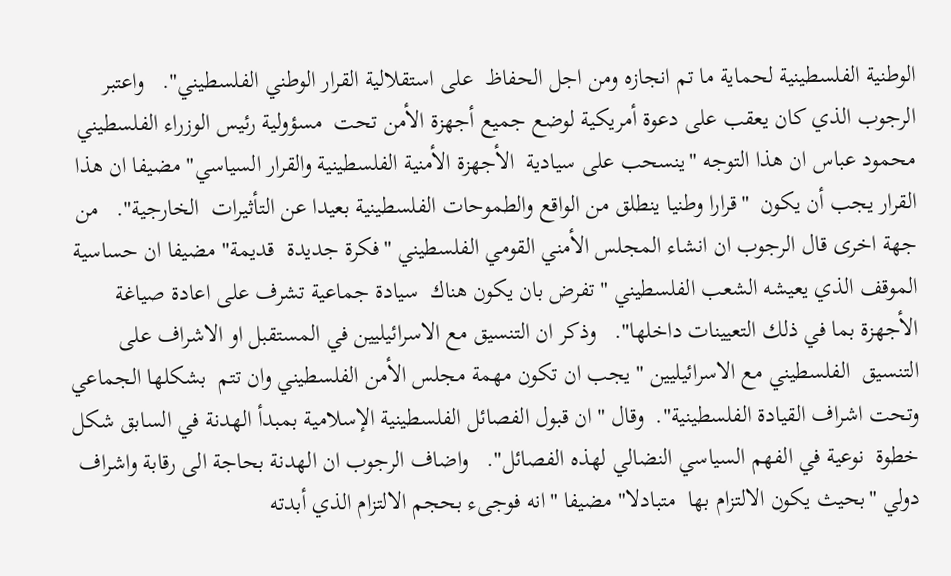الوطنية الفلسطينية لحماية ما تم انجازه ومن اجل الحفاظ  على استقلالية القرار الوطني الفلسطيني".   واعتبر الرجوب الذي كان يعقب على دعوة أمريكية لوضع جميع أجهزة الأمن تحت  مسؤولية رئيس الوزراء الفلسطيني محمود عباس ان هذا التوجه "ينسحب على سيادية  الأجهزة الأمنية الفلسطينية والقرار السياسي" مضيفا ان هذا القرار يجب أن يكون  "قرارا وطنيا ينطلق من الواقع والطموحات الفلسطينية بعيدا عن التأثيرات  الخارجية".   من جهة اخرى قال الرجوب ان انشاء المجلس الأمني القومي الفلسطيني "فكرة جديدة  قديمة" مضيفا ان حساسية الموقف الذي يعيشه الشعب الفلسطيني "تفرض بان يكون هناك  سيادة جماعية تشرف على اعادة صياغة الأجهزة بما في ذلك التعيينات داخلها".   وذكر ان التنسيق مع الاسرائيليين في المستقبل او الاشراف على التنسيق  الفلسطيني مع الاسرائيليين "يجب ان تكون مهمة مجلس الأمن الفلسطيني وان تتم  بشكلها الجماعي وتحت اشراف القيادة الفلسطينية".  وقال "ان قبول الفصائل الفلسطينية الإسلامية بمبدأ الهدنة في السابق شكل خطوة  نوعية في الفهم السياسي النضالي لهذه الفصائل".   واضاف الرجوب ان الهدنة بحاجة الى رقابة واشراف دولي "بحيث يكون الالتزام بها  متبادلا" مضيفا "انه فوجىء بحجم الالتزام الذي أبدته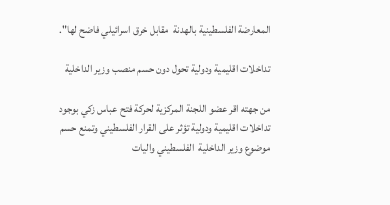المعارضة الفلسطينية بالهدنة  مقابل خرق اسرائيلي فاضح لها".

تداخلات اقليمية ودولية تحول دون حسم منصب وزير الداخلية

من جهته اقر عضو اللجنة المركزية لحركة فتح عباس زكي بوجود  تداخلات اقليمية ودولية تؤثر على القرار الفلسطيني وتمنع حسم موضوع وزير الداخلية  الفلسطيني واليات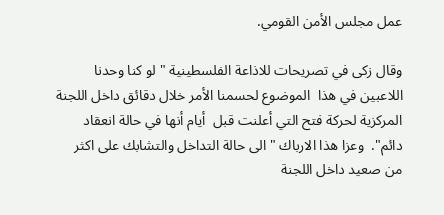عمل مجلس الأمن القومي.

وقال زكى في تصريحات للاذاعة الفلسطينية " لو كنا وحدنا اللاعبين في هذا  الموضوع لحسمنا الأمر خلال دقائق داخل اللجنة المركزية لحركة فتح التي أعلنت قبل  أيام أنها في حالة انعقاد دائم".  وعزا هذا الارباك " الى حالة التداخل والتشابك على اكثر من صعيد داخل اللجنة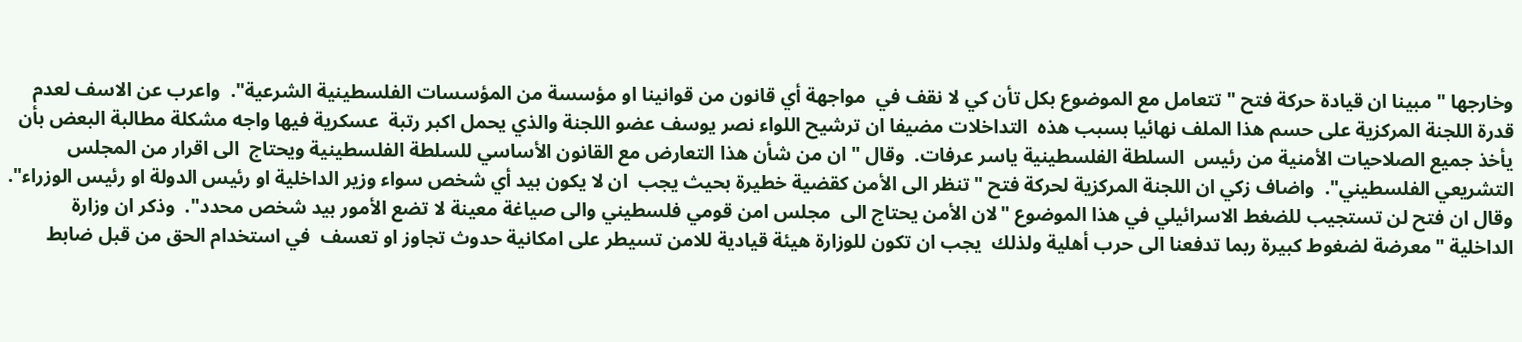وخارجها " مبينا ان قيادة حركة فتح " تتعامل مع الموضوع بكل تأن كي لا نقف في  مواجهة أي قانون من قوانينا او مؤسسة من المؤسسات الفلسطينية الشرعية".  واعرب عن الاسف لعدم قدرة اللجنة المركزية على حسم هذا الملف نهائيا بسبب هذه  التداخلات مضيفا ان ترشيح اللواء نصر يوسف عضو اللجنة والذي يحمل اكبر رتبة  عسكرية فيها واجه مشكلة مطالبة البعض بأن يأخذ جميع الصلاحيات الأمنية من رئيس  السلطة الفلسطينية ياسر عرفات.  وقال " ان من شأن هذا التعارض مع القانون الأساسي للسلطة الفلسطينية ويحتاج  الى اقرار من المجلس التشريعي الفلسطيني".  واضاف زكي ان اللجنة المركزية لحركة فتح "تنظر الى الأمن كقضية خطيرة بحيث يجب  ان لا يكون بيد أي شخص سواء وزير الداخلية او رئيس الدولة او رئيس الوزراء".  وقال ان فتح لن تستجيب للضغط الاسرائيلي في هذا الموضوع "لان الأمن يحتاج الى  مجلس امن قومي فلسطيني والى صياغة معينة لا تضع الأمور بيد شخص محدد".  وذكر ان وزارة الداخلية "معرضة لضغوط كبيرة ربما تدفعنا الى حرب أهلية ولذلك  يجب ان تكون للوزارة هيئة قيادية للامن تسيطر على امكانية حدوث تجاوز او تعسف  في استخدام الحق من قبل ضابط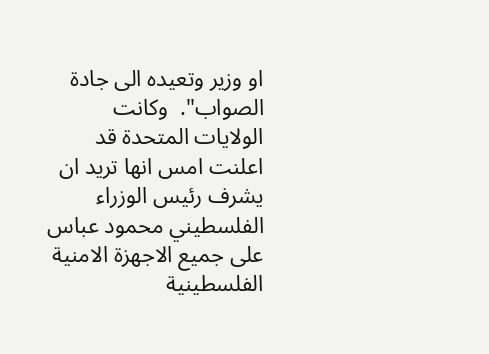او وزير وتعيده الى جادة الصواب".  وكانت الولايات المتحدة قد اعلنت امس انها تريد ان يشرف رئيس الوزراء  الفلسطيني محمود عباس على جميع الاجهزة الامنية الفلسطينية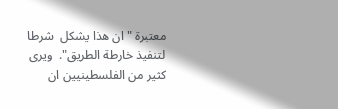معتبرة " ان هذا يشكل  شرطا لتنفيذ خارطة الطريق".  ويرى كثير من الفلسطينيين ان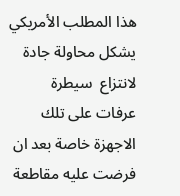هذا المطلب الأمريكي يشكل محاولة جادة لانتزاع  سيطرة عرفات على تلك الاجهزة خاصة بعد ان فرضت عليه مقاطعة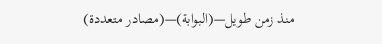منذ زمن طويل—(البوابة)—(مصادر متعددة)